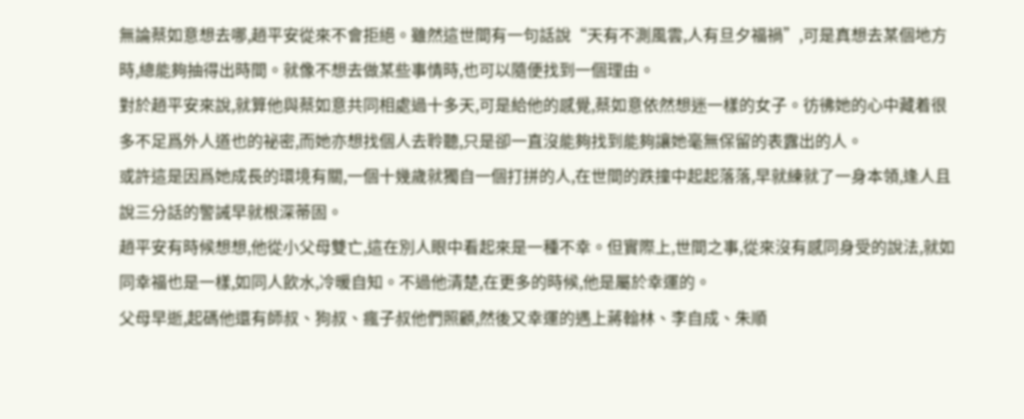無論蔡如意想去哪,趙平安從來不會拒絕。雖然這世間有一句話說“天有不測風雲,人有旦夕福禍”,可是真想去某個地方時,總能夠抽得出時間。就像不想去做某些事情時,也可以隨便找到一個理由。
對於趙平安來說,就算他與蔡如意共同相處過十多天,可是給他的感覺,蔡如意依然想迷一樣的女子。彷彿她的心中藏着很多不足爲外人道也的祕密,而她亦想找個人去聆聽,只是卻一直沒能夠找到能夠讓她毫無保留的表露出的人。
或許這是因爲她成長的環境有關,一個十幾歲就獨自一個打拼的人,在世間的跌撞中起起落落,早就練就了一身本領,逢人且說三分話的警誡早就根深蒂固。
趙平安有時候想想,他從小父母雙亡,這在別人眼中看起來是一種不幸。但實際上,世間之事,從來沒有感同身受的說法,就如同幸福也是一樣,如同人飲水,冷暖自知。不過他清楚,在更多的時候,他是屬於幸運的。
父母早逝,起碼他還有師叔、狗叔、瘋子叔他們照顧,然後又幸運的遇上蔣翰林、李自成、朱順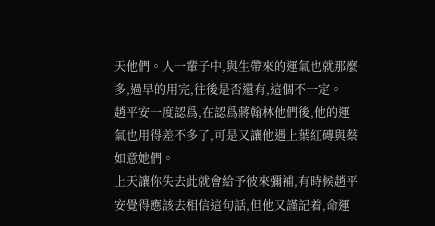天他們。人一輩子中,與生帶來的運氣也就那麼多,過早的用完,往後是否還有,這個不一定。
趙平安一度認爲,在認爲蔣翰林他們後,他的運氣也用得差不多了,可是又讓他遇上葉紅磚與蔡如意她們。
上天讓你失去此就會給予彼來彌補,有時候趙平安覺得應該去相信這句話,但他又謹記着,命運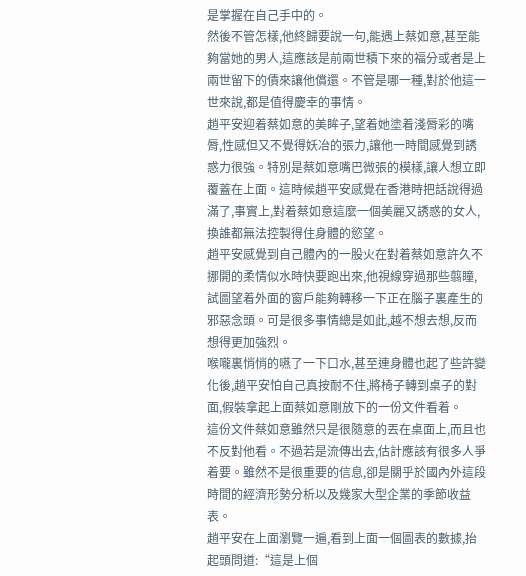是掌握在自己手中的。
然後不管怎樣,他終歸要說一句,能遇上蔡如意,甚至能夠當她的男人,這應該是前兩世積下來的福分或者是上兩世留下的債來讓他償還。不管是哪一種,對於他這一世來說,都是值得慶幸的事情。
趙平安迎着蔡如意的美眸子,望着她塗着淺脣彩的嘴脣,性感但又不覺得妖冶的張力,讓他一時間感覺到誘惑力很強。特別是蔡如意嘴巴微張的模樣,讓人想立即覆蓋在上面。這時候趙平安感覺在香港時把話說得過滿了,事實上,對着蔡如意這麼一個美麗又誘惑的女人,換誰都無法控製得住身體的慾望。
趙平安感覺到自己體內的一股火在對着蔡如意許久不挪開的柔情似水時快要跑出來,他視線穿過那些翦瞳,試圖望着外面的窗戶能夠轉移一下正在腦子裏產生的邪惡念頭。可是很多事情總是如此,越不想去想,反而想得更加強烈。
喉嚨裏悄悄的嚥了一下口水,甚至連身體也起了些許變化後,趙平安怕自己真按耐不住,將椅子轉到桌子的對面,假裝拿起上面蔡如意剛放下的一份文件看着。
這份文件蔡如意雖然只是很隨意的丟在桌面上,而且也不反對他看。不過若是流傳出去,估計應該有很多人爭着要。雖然不是很重要的信息,卻是關乎於國內外這段時間的經濟形勢分析以及幾家大型企業的季節收益表。
趙平安在上面瀏覽一遍,看到上面一個圖表的數據,抬起頭問道:“這是上個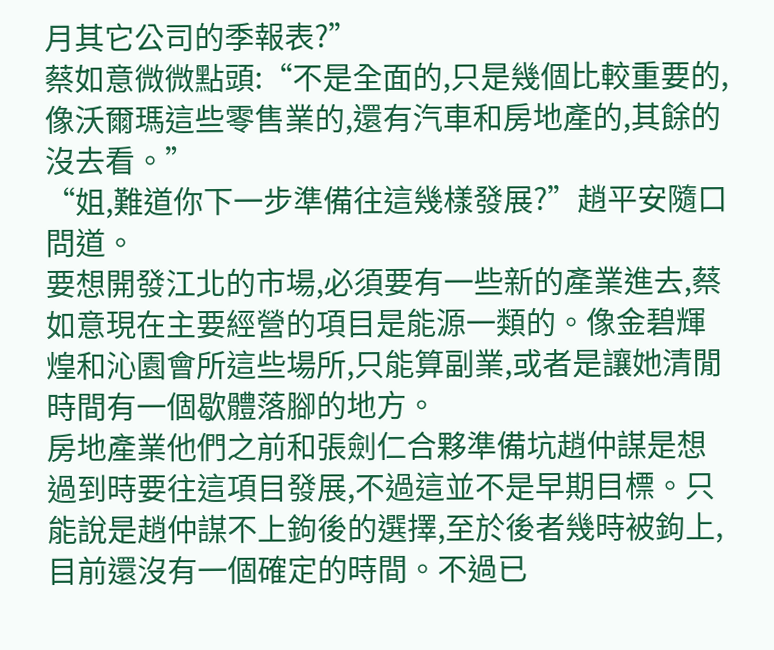月其它公司的季報表?”
蔡如意微微點頭:“不是全面的,只是幾個比較重要的,像沃爾瑪這些零售業的,還有汽車和房地產的,其餘的沒去看。”
“姐,難道你下一步準備往這幾樣發展?”趙平安隨口問道。
要想開發江北的市場,必須要有一些新的產業進去,蔡如意現在主要經營的項目是能源一類的。像金碧輝煌和沁園會所這些場所,只能算副業,或者是讓她清閒時間有一個歇體落腳的地方。
房地產業他們之前和張劍仁合夥準備坑趙仲謀是想過到時要往這項目發展,不過這並不是早期目標。只能說是趙仲謀不上鉤後的選擇,至於後者幾時被鉤上,目前還沒有一個確定的時間。不過已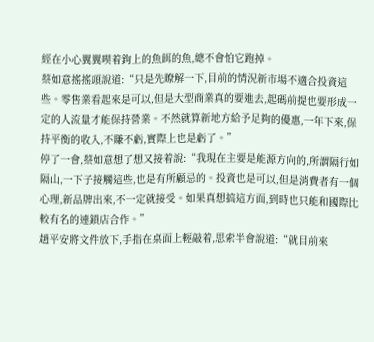經在小心翼翼喫着鉤上的魚餌的魚,總不會怕它跑掉。
蔡如意搖搖頭說道:“只是先瞭解一下,目前的情況新市場不適合投資這些。零售業看起來是可以,但是大型商業真的要進去,起碼前提也要形成一定的人流量才能保持營業。不然就算新地方給予足夠的優惠,一年下來,保持平衡的收入,不賺不虧,實際上也是虧了。”
停了一會,蔡如意想了想又接着說:“我現在主要是能源方向的,所謂隔行如隔山,一下子接觸這些,也是有所顧忌的。投資也是可以,但是消費者有一個心理,新品牌出來,不一定就接受。如果真想搞這方面,到時也只能和國際比較有名的連鎖店合作。”
趙平安將文件放下,手指在桌面上輕敲着,思索半會說道:“就目前來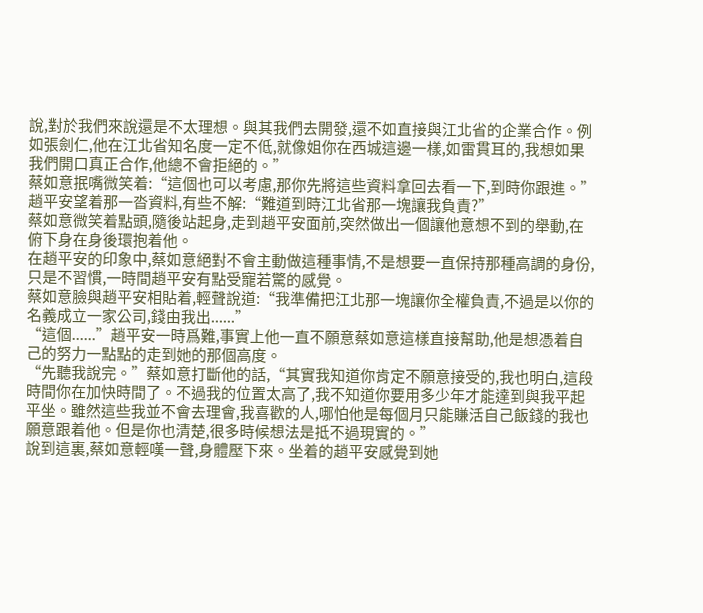說,對於我們來說還是不太理想。與其我們去開發,還不如直接與江北省的企業合作。例如張劍仁,他在江北省知名度一定不低,就像姐你在西城這邊一樣,如雷貫耳的,我想如果我們開口真正合作,他總不會拒絕的。”
蔡如意抿嘴微笑着:“這個也可以考慮,那你先將這些資料拿回去看一下,到時你跟進。”
趙平安望着那一沓資料,有些不解:“難道到時江北省那一塊讓我負責?”
蔡如意微笑着點頭,隨後站起身,走到趙平安面前,突然做出一個讓他意想不到的舉動,在俯下身在身後環抱着他。
在趙平安的印象中,蔡如意絕對不會主動做這種事情,不是想要一直保持那種高調的身份,只是不習慣,一時間趙平安有點受寵若驚的感覺。
蔡如意臉與趙平安相貼着,輕聲說道:“我準備把江北那一塊讓你全權負責,不過是以你的名義成立一家公司,錢由我出......”
“這個......”趙平安一時爲難,事實上他一直不願意蔡如意這樣直接幫助,他是想憑着自己的努力一點點的走到她的那個高度。
“先聽我說完。”蔡如意打斷他的話,“其實我知道你肯定不願意接受的,我也明白,這段時間你在加快時間了。不過我的位置太高了,我不知道你要用多少年才能達到與我平起平坐。雖然這些我並不會去理會,我喜歡的人,哪怕他是每個月只能賺活自己飯錢的我也願意跟着他。但是你也清楚,很多時候想法是抵不過現實的。”
說到這裏,蔡如意輕嘆一聲,身體壓下來。坐着的趙平安感覺到她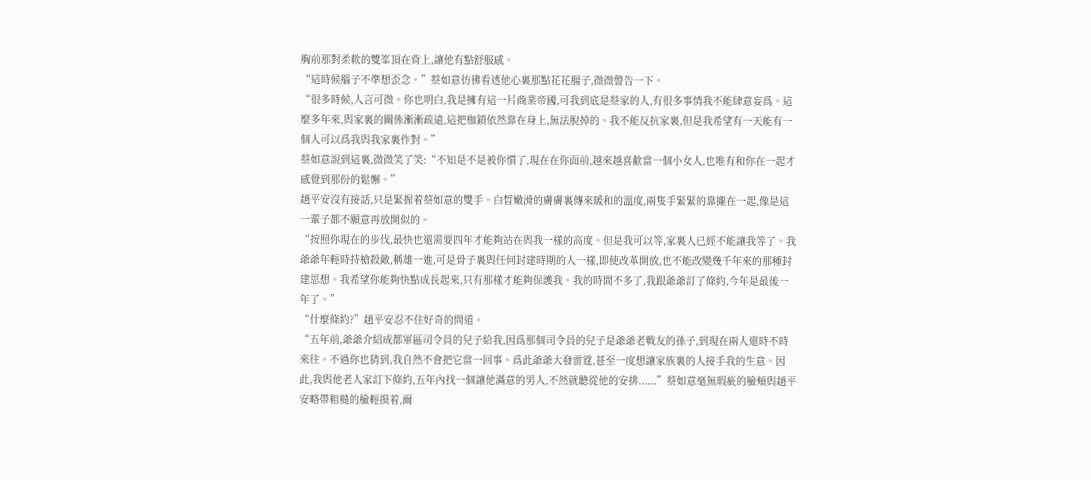胸前那對柔軟的雙峯頂在背上,讓他有點舒服感。
“這時候腦子不準想歪念。”蔡如意彷彿看透他心裏那點花花腸子,微微警告一下。
“很多時候,人言可微。你也明白,我是擁有這一片商業帝國,可我到底是蔡家的人,有很多事情我不能肆意妄爲。這麼多年來,與家裏的關係漸漸疏遠,這把枷鎖依然靠在身上,無法脫掉的。我不能反抗家裏,但是我希望有一天能有一個人可以爲我與我家裏作對。”
蔡如意說到這裏,微微笑了笑:“不知是不是被你慣了,現在在你面前,越來越喜歡當一個小女人,也唯有和你在一起才感覺到那份的鬆懈。”
趙平安沒有接話,只是緊握着蔡如意的雙手。白晳嫩滑的膚膚裏傳來暖和的溫度,兩隻手緊緊的靠攏在一起,像是這一輩子都不願意再放開似的。
“按照你現在的步伐,最快也還需要四年才能夠站在與我一樣的高度。但是我可以等,家裏人已經不能讓我等了。我爺爺年輕時持槍殺敵,稱雄一進,可是骨子裏與任何封建時期的人一樣,即使改革開放,也不能改變幾千年來的那種封建思想。我希望你能夠快點成長起來,只有那樣才能夠保護我。我的時間不多了,我跟爺爺訂了條約,今年是最後一年了。”
“什麼條約?”趙平安忍不住好奇的問道。
“五年前,爺爺介紹成都軍區司令員的兒子給我,因爲那個司令員的兒子是爺爺老戰友的孫子,到現在兩人還時不時來往。不過你也猜到,我自然不會把它當一回事。爲此爺爺大發雷霆,甚至一度想讓家族裏的人接手我的生意。因此,我與他老人家訂下條約,五年內找一個讓他滿意的男人,不然就聽從他的安排......”蔡如意毫無瑕疵的臉頰與趙平安略帶粗糙的臉輕摸着,爾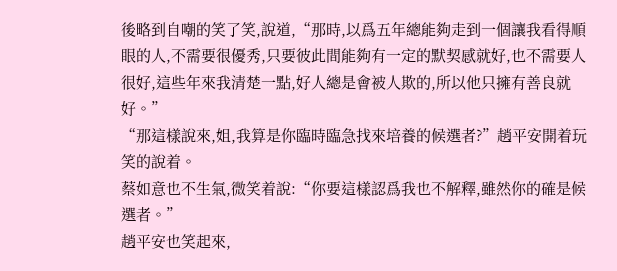後略到自嘲的笑了笑,說道,“那時,以爲五年總能夠走到一個讓我看得順眼的人,不需要很優秀,只要彼此間能夠有一定的默契感就好,也不需要人很好,這些年來我清楚一點,好人總是會被人欺的,所以他只擁有善良就好。”
“那這樣說來,姐,我算是你臨時臨急找來培養的候選者?”趙平安開着玩笑的說着。
蔡如意也不生氣,微笑着說:“你要這樣認爲我也不解釋,雖然你的確是候選者。”
趙平安也笑起來,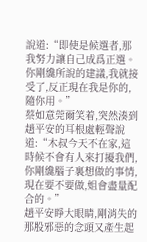說道:“即使是候選者,那我努力讓自己成爲正選。你剛纔所說的建議,我就接受了,反正現在我是你的,隨你用。”
蔡如意莞爾笑着,突然湊到趙平安的耳根處輕聲說道:“木叔今天不在家,這時候不會有人來打擾我們,你剛纔腦子裏想做的事情,現在要不要做,姐會盡量配合的。”
趙平安睜大眼睛,剛消失的那股邪惡的念頭又產生起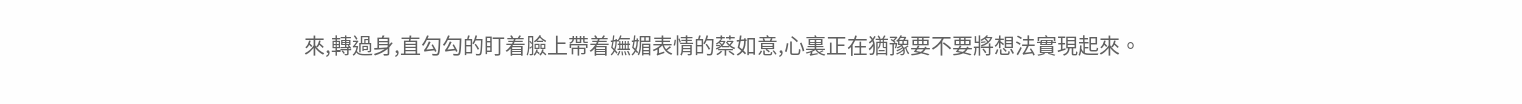來,轉過身,直勾勾的盯着臉上帶着嫵媚表情的蔡如意,心裏正在猶豫要不要將想法實現起來。